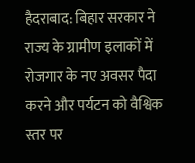हैदराबाद: बिहार सरकार ने राज्य के ग्रामीण इलाकों में रोजगार के नए अवसर पैदा करने और पर्यटन को वैश्विक स्तर पर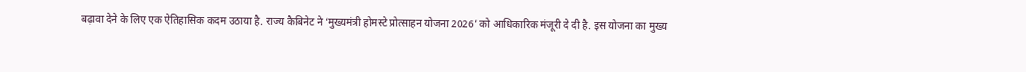बढ़ावा देने के लिए एक ऐतिहासिक कदम उठाया है. राज्य कैबिनेट ने ‘मुख्यमंत्री होमस्टे प्रोत्साहन योजना 2026’ को आधिकारिक मंजूरी दे दी है. इस योजना का मुख्य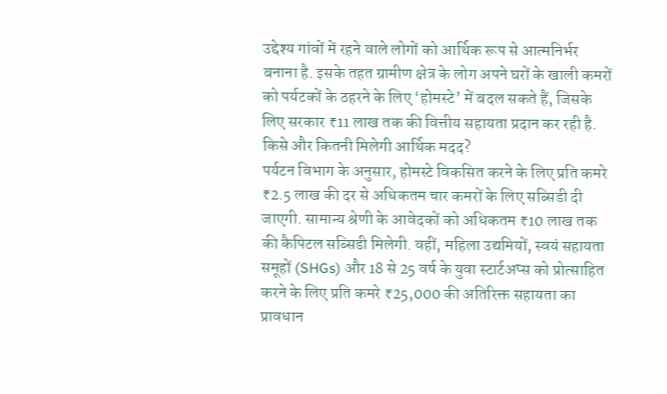उद्देश्य गांवों में रहने वाले लोगों को आर्थिक रूप से आत्मनिर्भर बनाना है. इसके तहत ग्रामीण क्षेत्र के लोग अपने घरों के खाली कमरों को पर्यटकों के ठहरने के लिए ‘होमस्टे’ में बदल सकते हैं, जिसके लिए सरकार ₹11 लाख तक की वित्तीय सहायता प्रदान कर रही है.
किसे और कितनी मिलेगी आर्थिक मदद?
पर्यटन विभाग के अनुसार, होमस्टे विकसित करने के लिए प्रति कमरे ₹2.5 लाख की दर से अधिकतम चार कमरों के लिए सब्सिडी दी जाएगी. सामान्य श्रेणी के आवेदकों को अधिकतम ₹10 लाख तक की कैपिटल सब्सिडी मिलेगी. वहीं, महिला उद्यमियों, स्वयं सहायता समूहों (SHGs) और 18 से 25 वर्ष के युवा स्टार्टअप्स को प्रोत्साहित करने के लिए प्रति कमरे ₹25,000 की अतिरिक्त सहायता का प्रावधान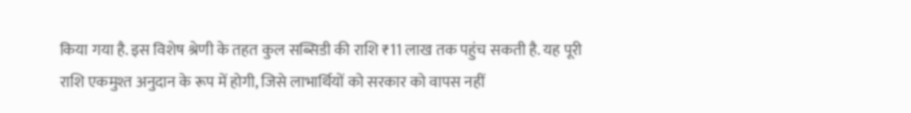किया गया है. इस विशेष श्रेणी के तहत कुल सब्सिडी की राशि ₹11 लाख तक पहुंच सकती है. यह पूरी राशि एकमुश्त अनुदान के रूप में होगी, जिसे लाभार्थियों को सरकार को वापस नहीं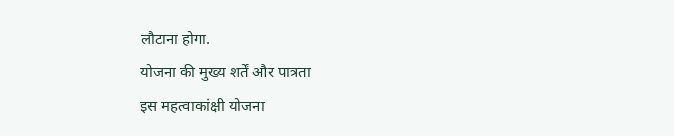लौटाना होगा.
योजना की मुख्य शर्तें और पात्रता
इस महत्वाकांक्षी योजना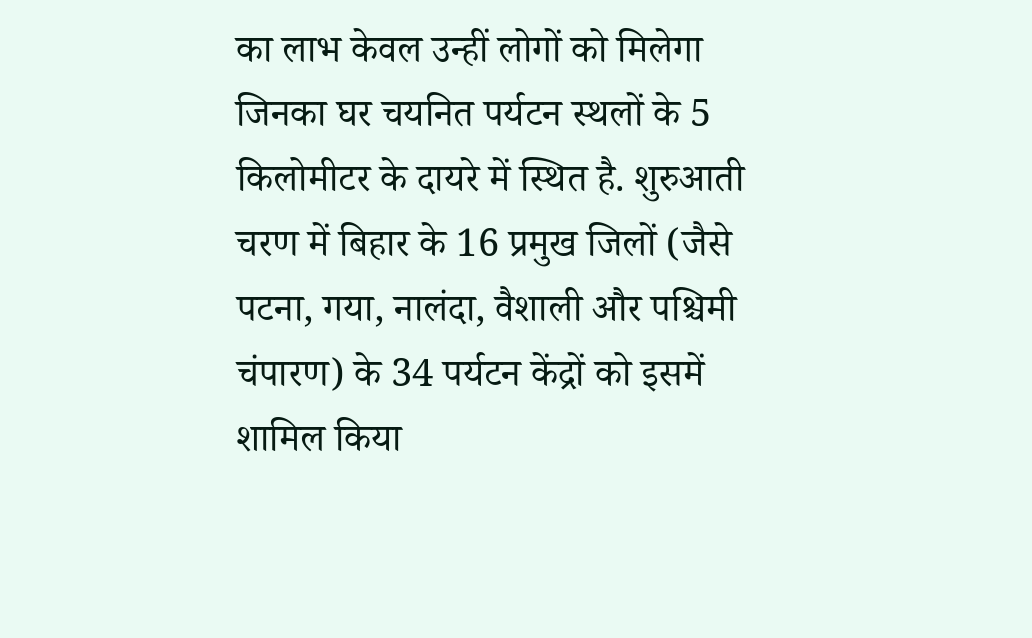का लाभ केवल उन्हीं लोगों को मिलेगा जिनका घर चयनित पर्यटन स्थलों के 5 किलोमीटर के दायरे में स्थित है. शुरुआती चरण में बिहार के 16 प्रमुख जिलों (जैसे पटना, गया, नालंदा, वैशाली और पश्चिमी चंपारण) के 34 पर्यटन केंद्रों को इसमें शामिल किया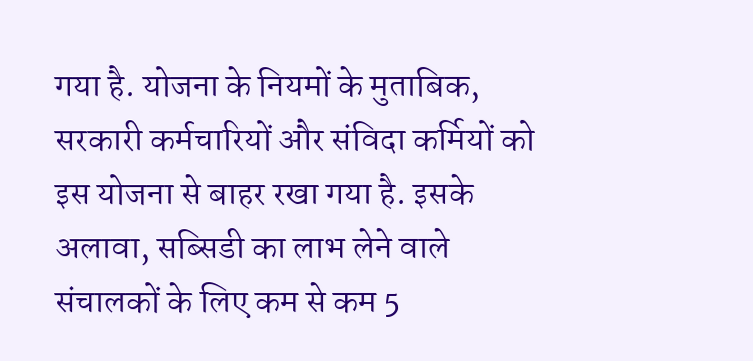गया है. योजना के नियमों के मुताबिक, सरकारी कर्मचारियों और संविदा कर्मियों को इस योजना से बाहर रखा गया है. इसके अलावा, सब्सिडी का लाभ लेने वाले संचालकों के लिए कम से कम 5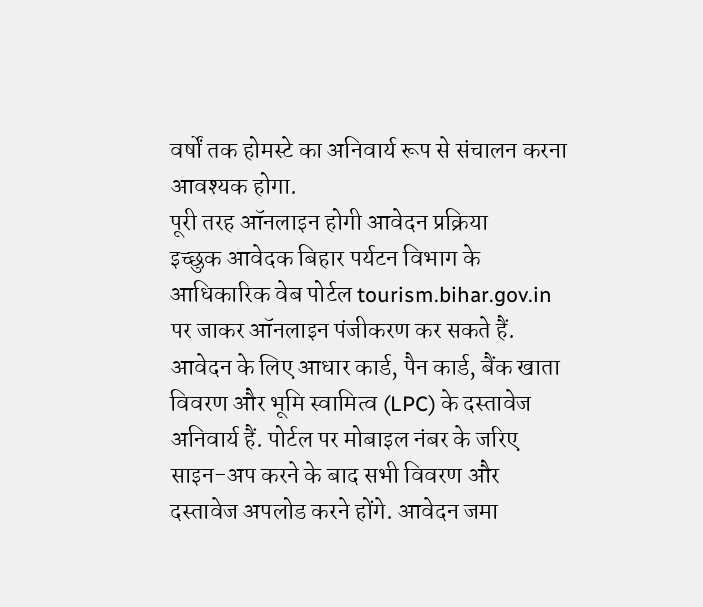वर्षों तक होमस्टे का अनिवार्य रूप से संचालन करना आवश्यक होगा.
पूरी तरह ऑनलाइन होगी आवेदन प्रक्रिया
इच्छुक आवेदक बिहार पर्यटन विभाग के आधिकारिक वेब पोर्टल tourism.bihar.gov.in पर जाकर ऑनलाइन पंजीकरण कर सकते हैं. आवेदन के लिए आधार कार्ड, पैन कार्ड, बैंक खाता विवरण और भूमि स्वामित्व (LPC) के दस्तावेज अनिवार्य हैं. पोर्टल पर मोबाइल नंबर के जरिए साइन-अप करने के बाद सभी विवरण और दस्तावेज अपलोड करने होंगे. आवेदन जमा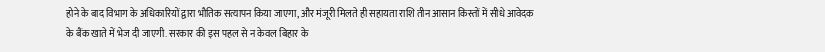होने के बाद विभाग के अधिकारियों द्वारा भौतिक सत्यापन किया जाएगा, और मंजूरी मिलते ही सहायता राशि तीन आसान किस्तों में सीधे आवेदक के बैंक खाते में भेज दी जाएगी. सरकार की इस पहल से न केवल बिहार के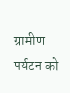ग्रामीण पर्यटन को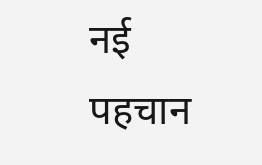नई पहचान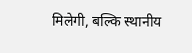मिलेगी, बल्कि स्थानीय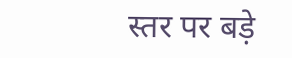स्तर पर बड़े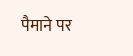पैमाने पर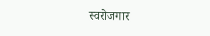स्वरोजगार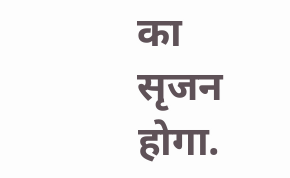का सृजन होगा.